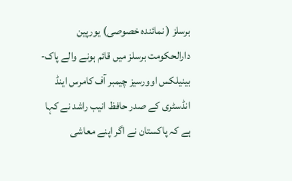برسلز ( نمائندہ خصوصی) یورپین دارالحکومت برسلز میں قائم ہونے والے پاک-بینیلکس اوورسیز چیمبر آف کامرس اینڈ انڈسٹری کے صدر حافظ انیب راشد نے کہا ہے کہ پاکستان نے اگر اپنے معاشی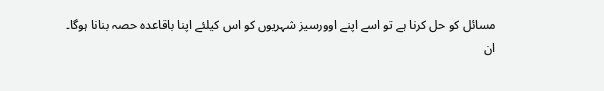مسائل کو حل کرنا ہے تو اسے اپنے اوورسیز شہریوں کو اس کیلئے اپنا باقاعدہ حصہ بنانا ہوگا۔
ان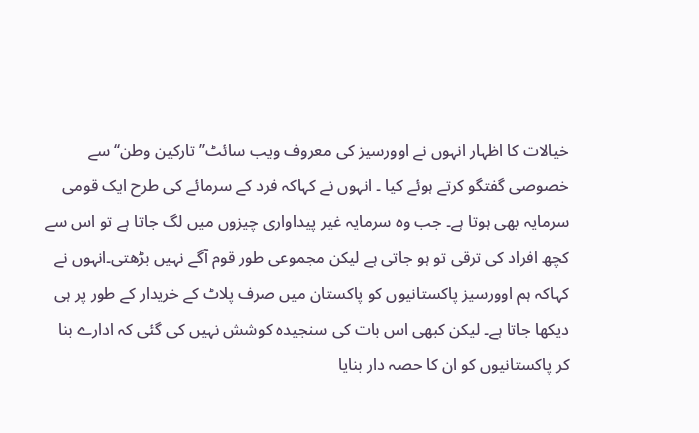خیالات کا اظہار انہوں نے اوورسیز کی معروف ویب سائٹ’’ تارکین وطن‘‘ سے خصوصی گفتگو کرتے ہوئے کیا ۔ انہوں نے کہاکہ فرد کے سرمائے کی طرح ایک قومی سرمایہ بھی ہوتا ہے۔ جب وہ سرمایہ غیر پیداواری چیزوں میں لگ جاتا ہے تو اس سے کچھ افراد کی ترقی تو ہو جاتی ہے لیکن مجموعی طور قوم آگے نہیں بڑھتی۔انہوں نے کہاکہ ہم اوورسیز پاکستانیوں کو پاکستان میں صرف پلاٹ کے خریدار کے طور پر ہی دیکھا جاتا ہے۔ لیکن کبھی اس بات کی سنجیدہ کوشش نہیں کی گئی کہ ادارے بنا کر پاکستانیوں کو ان کا حصہ دار بنایا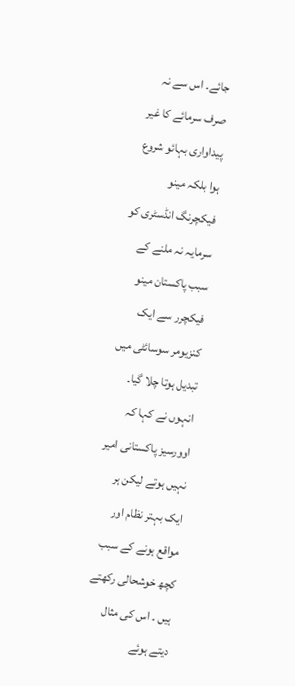جائے۔ اس سے نہ صرف سرمائے کا غیر پیداواری بہائو شروع ہوا بلکہ مینو فیکچرنگ انڈسٹری کو سرمایہ نہ ملنے کے سبب پاکستان مینو فیکچرر سے ایک کنزیومر سوسائٹی میں تبدیل ہوتا چلا گیا۔
انہوں نے کہا کہ اوورسیز پاکستانی امیر نہیں ہوتے لیکن ہر ایک بہتر نظام اور مواقع ہونے کے سبب کچھ خوشحالی رکھتے ہیں ۔ اس کی مثال دیتے ہوئے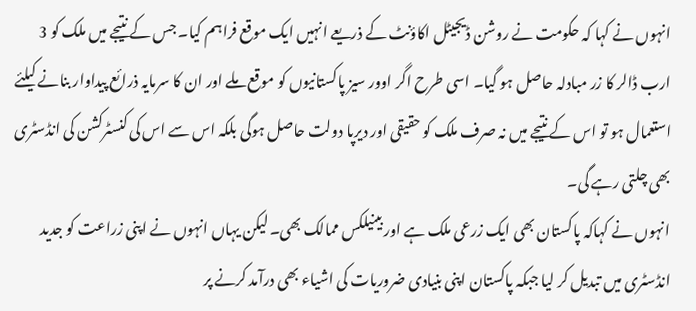انہوں نے کہا کہ حکومت نے روشن ڈیجیٹل اکاؤنٹ کے ذریعے انہیں ایک موقع فراہم کیا۔ جس کے نتیجے میں ملک کو 3 ارب ڈالر کا زر مبادلہ حاصل ہو گیا۔ اسی طرح اگر اوور سیز پاکستانیوں کو موقع ملے اور ان کا سرمایہ ذرائع پیداوار بنانے کیلئے استعمال ہو تو اس کے نتیجے میں نہ صرف ملک کو حقیقی اور دیرپا دولت حاصل ہوگی بلکہ اس سے اس کی کنسٹرکشن کی انڈسٹری بھی چلتی رہے گی۔
انہوں نے کہاکہ پاکستان بھی ایک زرعی ملک ہے اور بینیلکس ممالک بھی۔ لیکن یہاں انہوں نے اپنی زراعت کو جدید انڈسٹری میں تبدیل کر لیا جبکہ پاکستان اپنی بنیادی ضروریات کی اشیاء بھی درآمد کرنے پر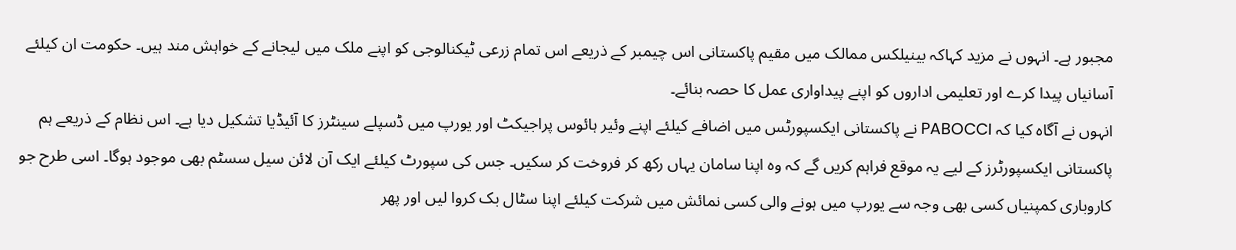مجبور ہے۔ انہوں نے مزید کہاکہ بینیلکس ممالک میں مقیم پاکستانی اس چیمبر کے ذریعے اس تمام زرعی ٹیکنالوجی کو اپنے ملک میں لیجانے کے خواہش مند ہیں۔ حکومت ان کیلئے آسانیاں پیدا کرے اور تعلیمی اداروں کو اپنے پیداواری عمل کا حصہ بنائے۔
انہوں نے آگاہ کیا کہ PABOCCI نے پاکستانی ایکسپورٹس میں اضافے کیلئے اپنے وئیر ہائوس پراجیکٹ اور یورپ میں ڈسپلے سینٹرز کا آئیڈیا تشکیل دیا ہے۔ اس نظام کے ذریعے ہم پاکستانی ایکسپورٹرز کے لیے یہ موقع فراہم کریں گے کہ وہ اپنا سامان یہاں رکھ کر فروخت کر سکیں۔ جس کی سپورٹ کیلئے ایک آن لائن سیل سسٹم بھی موجود ہوگا۔ اسی طرح جو کاروباری کمپنیاں کسی بھی وجہ سے یورپ میں ہونے والی کسی نمائش میں شرکت کیلئے اپنا سٹال بک کروا لیں اور پھر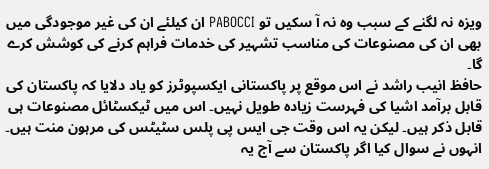ویزہ نہ لگنے کے سبب وہ نہ آ سکیں تو PABOCCI ان کیلئے ان کی غیر موجودگی میں بھی ان کی مصنوعات کی مناسب تشہیر کی خدمات فراہم کرنے کی کوشش کرے گا۔
حافظ انیب راشد نے اس موقع پر پاکستانی ایکسپوٹرز کو یاد دلایا کہ پاکستان کی قابل برآمد اشیا کی فہرست زیادہ طویل نہیں۔ اس میں ٹیکسٹائل مصنوعات ہی قابل ذکر ہیں۔ لیکن یہ اس وقت جی ایس پی پلس سٹیٹس کی مرہون منت ہیں۔ انہوں نے سوال کیا اگر پاکستان سے آج یہ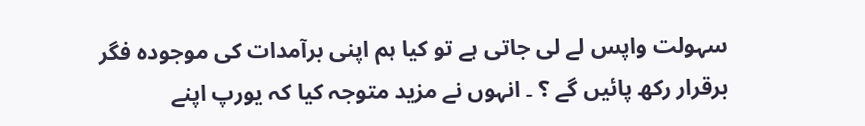سہولت واپس لے لی جاتی ہے تو کیا ہم اپنی برآمدات کی موجودہ فگر برقرار رکھ پائیں گے ؟ ۔ انہوں نے مزید متوجہ کیا کہ یورپ اپنے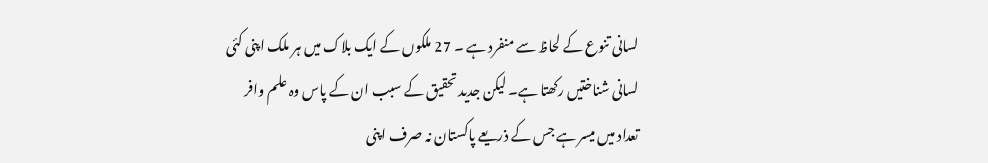لسانی تنوع کے لحاظ سے منفرد ہے ۔ 27 ملکوں کے ایک بلاک میں ہر ملک اپنی کئی لسانی شناختیں رکھتا ہے۔ لیکن جدید تحقیق کے سبب ان کے پاس وہ علم وافر تعداد میں میسر ہے جس کے ذریعے پاکستان نہ صرف اپنی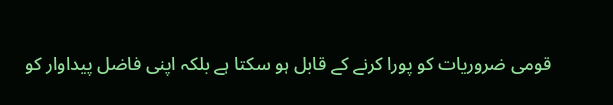قومی ضروریات کو پورا کرنے کے قابل ہو سکتا ہے بلکہ اپنی فاضل پیداوار کو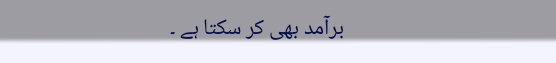برآمد بھی کر سکتا ہے ۔